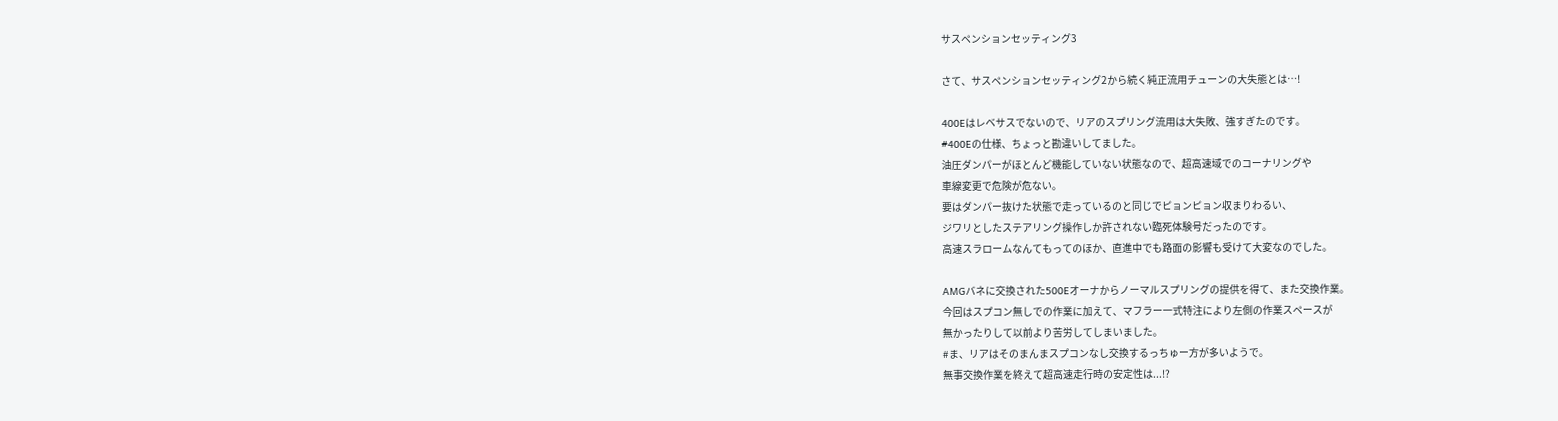サスペンションセッティング3

さて、サスペンションセッティング2から続く純正流用チューンの大失態とは…!

400Eはレベサスでないので、リアのスプリング流用は大失敗、強すぎたのです。
#400Eの仕様、ちょっと勘違いしてました。
油圧ダンパーがほとんど機能していない状態なので、超高速域でのコーナリングや
車線変更で危険が危ない。
要はダンパー抜けた状態で走っているのと同じでピョンピョン収まりわるい、
ジワリとしたステアリング操作しか許されない臨死体験号だったのです。
高速スラロームなんてもってのほか、直進中でも路面の影響も受けて大変なのでした。

AMGバネに交換された500Eオーナからノーマルスプリングの提供を得て、また交換作業。
今回はスプコン無しでの作業に加えて、マフラー一式特注により左側の作業スペースが
無かったりして以前より苦労してしまいました。
#ま、リアはそのまんまスプコンなし交換するっちゅー方が多いようで。
無事交換作業を終えて超高速走行時の安定性は...!?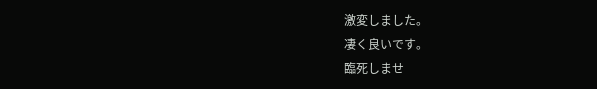激変しました。
凄く良いです。
臨死しませ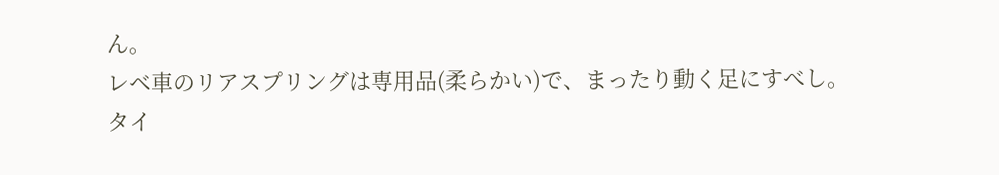ん。
レベ車のリアスプリングは専用品(柔らかい)で、まったり動く足にすべし。
タイ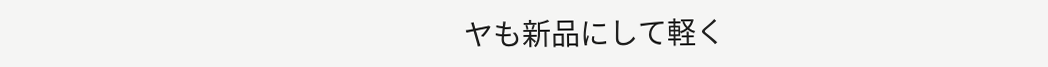ヤも新品にして軽く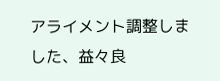アライメント調整しました、益々良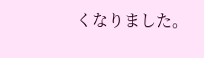くなりました。